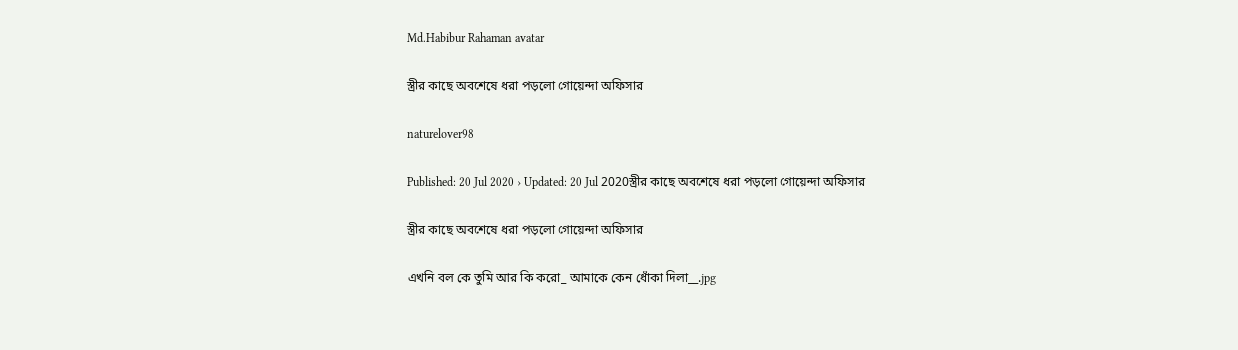Md.Habibur Rahaman avatar

স্ত্রীর কাছে অবশেষে ধরা পড়লো গোয়েন্দা অফিসার

naturelover98

Published: 20 Jul 2020 › Updated: 20 Jul 2020স্ত্রীর কাছে অবশেষে ধরা পড়লো গোয়েন্দা অফিসার

স্ত্রীর কাছে অবশেষে ধরা পড়লো গোয়েন্দা অফিসার

এখনি বল কে তুমি আর কি করো_ আমাকে কেন ধোঁকা দিলা__.jpg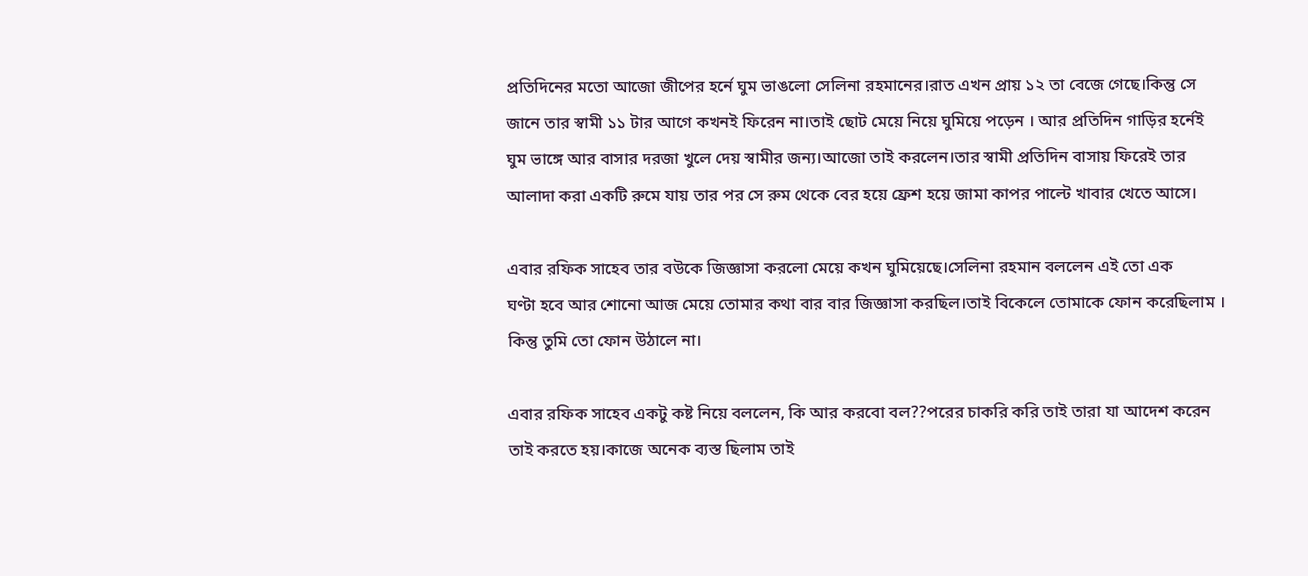প্রতিদিনের মতো আজো জীপের হর্নে ঘুম ভাঙলো সেলিনা রহমানের।রাত এখন প্রায় ১২ তা বেজে গেছে।কিন্তু সে
জানে তার স্বামী ১১ টার আগে কখনই ফিরেন না।তাই ছোট মেয়ে নিয়ে ঘুমিয়ে পড়েন । আর প্রতিদিন গাড়ির হর্নেই
ঘুম ভাঙ্গে আর বাসার দরজা খুলে দেয় স্বামীর জন্য।আজো তাই করলেন।তার স্বামী প্রতিদিন বাসায় ফিরেই তার
আলাদা করা একটি রুমে যায় তার পর সে রুম থেকে বের হয়ে ফ্রেশ হয়ে জামা কাপর পাল্টে খাবার খেতে আসে।

এবার রফিক সাহেব তার বউকে জিজ্ঞাসা করলো মেয়ে কখন ঘুমিয়েছে।সেলিনা রহমান বললেন এই তো এক
ঘণ্টা হবে আর শোনো আজ মেয়ে তোমার কথা বার বার জিজ্ঞাসা করছিল।তাই বিকেলে তোমাকে ফোন করেছিলাম ।
কিন্তু তুমি তো ফোন উঠালে না।

এবার রফিক সাহেব একটু কষ্ট নিয়ে বললেন, কি আর করবো বল??পরের চাকরি করি তাই তারা যা আদেশ করেন
তাই করতে হয়।কাজে অনেক ব্যস্ত ছিলাম তাই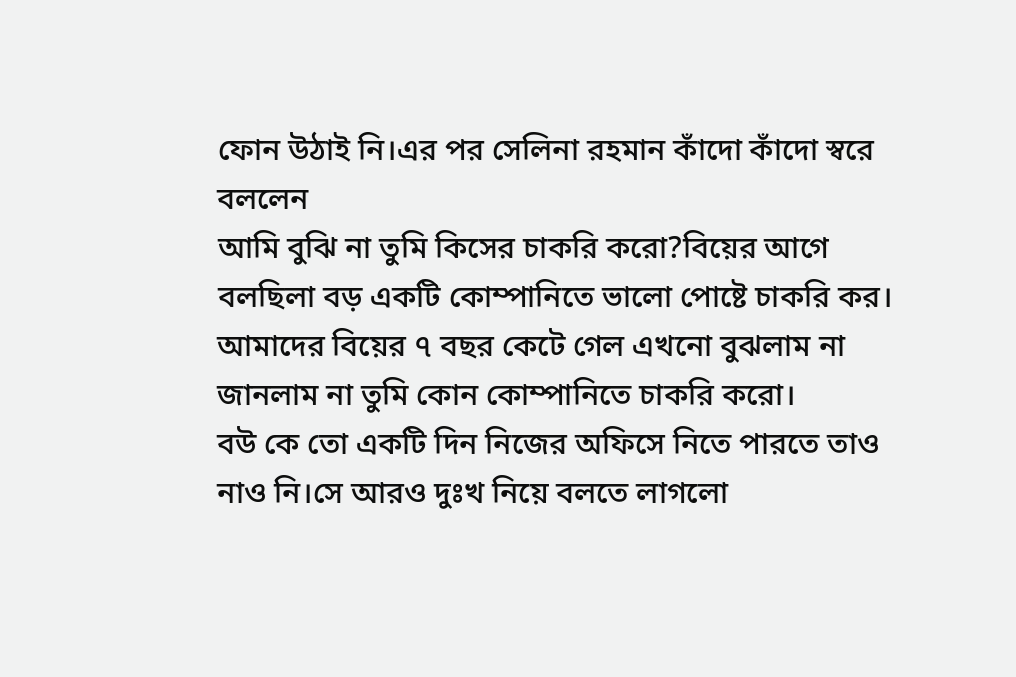ফোন উঠাই নি।এর পর সেলিনা রহমান কাঁদো কাঁদো স্বরে বললেন
আমি বুঝি না তুমি কিসের চাকরি করো?বিয়ের আগে বলছিলা বড় একটি কোম্পানিতে ভালো পোষ্টে চাকরি কর।
আমাদের বিয়ের ৭ বছর কেটে গেল এখনো বুঝলাম না জানলাম না তুমি কোন কোম্পানিতে চাকরি করো।
বউ কে তো একটি দিন নিজের অফিসে নিতে পারতে তাও নাও নি।সে আরও দুঃখ নিয়ে বলতে লাগলো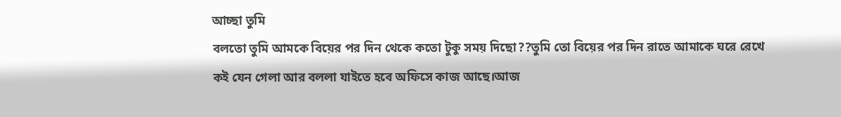আচ্ছা তুমি
বলতো তুমি আমকে বিয়ের পর দিন থেকে কতো টুকু সময় দিছো??তুমি তো বিয়ের পর দিন রাতে আমাকে ঘরে রেখে
কই যেন গেলা আর বললা যাইতে হবে অফিসে কাজ আছে।আজ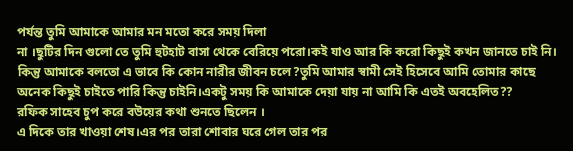পর্যন্ত তুমি আমাকে আমার মন মতো করে সময় দিলা
না ।ছুটির দিন গুলো তে তুমি হুটহাট বাসা থেকে বেরিয়ে পরো।কই যাও আর কি করো কিছুই কখন জানতে চাই নি।
কিন্তু আমাকে বলতো এ ভাবে কি কোন নারীর জীবন চলে?তুমি আমার স্বামী সেই হিসেবে আমি তোমার কাছে
অনেক কিছুই চাইতে পারি কিন্তু চাইনি।একটু সময় কি আমাকে দেয়া যায় না আমি কি এতই অবহেলিত??
রফিক সাহেব চুপ করে বউয়ের কথা শুনতে ছিলেন ।
এ দিকে তার খাওয়া শেষ।এর পর তারা শোবার ঘরে গেল তার পর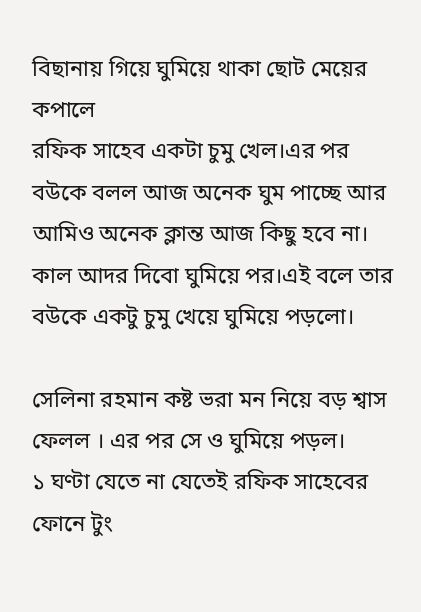বিছানায় গিয়ে ঘুমিয়ে থাকা ছোট মেয়ের কপালে
রফিক সাহেব একটা চুমু খেল।এর পর বউকে বলল আজ অনেক ঘুম পাচ্ছে আর আমিও অনেক ক্লান্ত আজ কিছু হবে না।
কাল আদর দিবো ঘুমিয়ে পর।এই বলে তার বউকে একটু চুমু খেয়ে ঘুমিয়ে পড়লো।

সেলিনা রহমান কষ্ট ভরা মন নিয়ে বড় শ্বাস ফেলল । এর পর সে ও ঘুমিয়ে পড়ল।
১ ঘণ্টা যেতে না যেতেই রফিক সাহেবের ফোনে টুং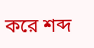করে শব্দ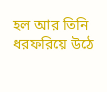হল আর তিনি ধরফরিয়ে উঠে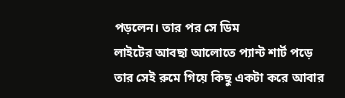পড়লেন। তার পর সে ডিম
লাইটের আবছা আলোতে প্যান্ট শার্ট পড়ে তার সেই রুমে গিয়ে কিছু একটা করে আবার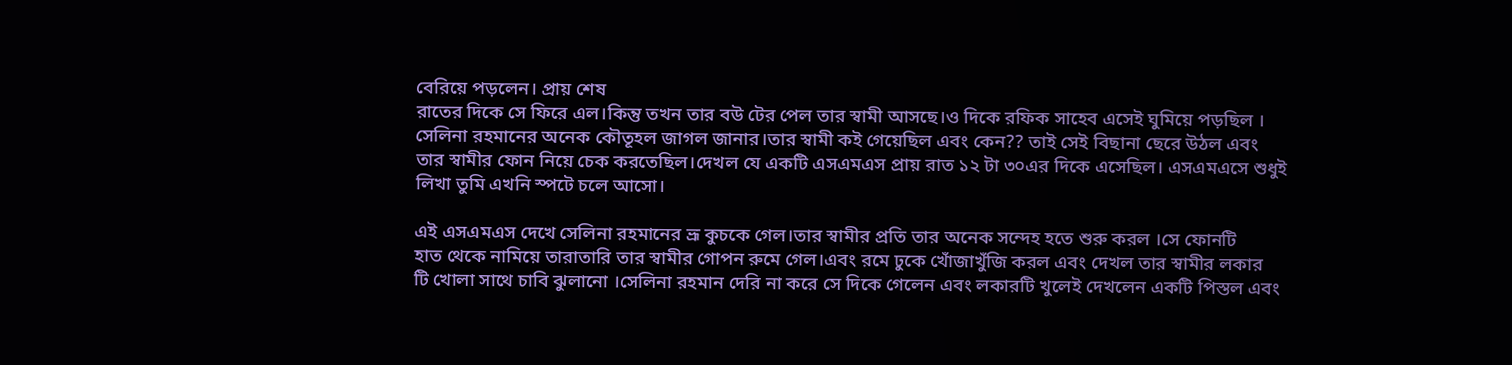বেরিয়ে পড়লেন। প্রায় শেষ
রাতের দিকে সে ফিরে এল।কিন্তু তখন তার বউ টের পেল তার স্বামী আসছে।ও দিকে রফিক সাহেব এসেই ঘুমিয়ে পড়ছিল ।
সেলিনা রহমানের অনেক কৌতূহল জাগল জানার।তার স্বামী কই গেয়েছিল এবং কেন?? তাই সেই বিছানা ছেরে উঠল এবং
তার স্বামীর ফোন নিয়ে চেক করতেছিল।দেখল যে একটি এসএমএস প্রায় রাত ১২ টা ৩০এর দিকে এসেছিল। এসএমএসে শুধুই
লিখা তুমি এখনি স্পটে চলে আসো।

এই এসএমএস দেখে সেলিনা রহমানের ভ্রূ কুচকে গেল।তার স্বামীর প্রতি তার অনেক সন্দেহ হতে শুরু করল ।সে ফোনটি
হাত থেকে নামিয়ে তারাতারি তার স্বামীর গোপন রুমে গেল।এবং রমে ঢুকে খোঁজাখুঁজি করল এবং দেখল তার স্বামীর লকার
টি খোলা সাথে চাবি ঝুলানো ।সেলিনা রহমান দেরি না করে সে দিকে গেলেন এবং লকারটি খুলেই দেখলেন একটি পিস্তল এবং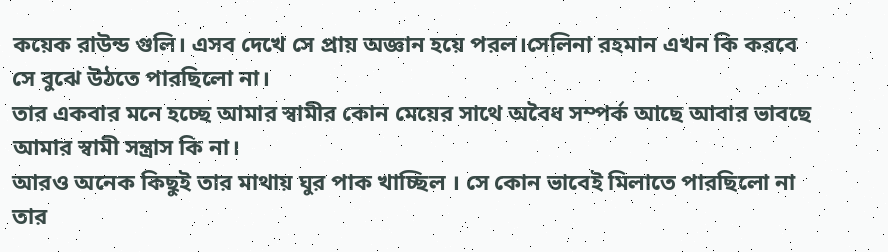কয়েক রাউন্ড গুলি। এসব দেখে সে প্রায় অজ্ঞান হয়ে পরল।সেলিনা রহমান এখন কি করবে সে বুঝে উঠতে পারছিলো না।
তার একবার মনে হচ্ছে আমার স্বামীর কোন মেয়ের সাথে অবৈধ সম্পর্ক আছে আবার ভাবছে আমার স্বামী সন্ত্রাস কি না।
আরও অনেক কিছুই তার মাথায় ঘুর পাক খাচ্ছিল । সে কোন ভাবেই মিলাতে পারছিলো না তার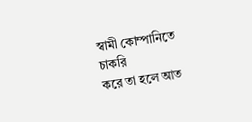স্বামী কোম্পানিতে চাকরি
করে তা হলে আত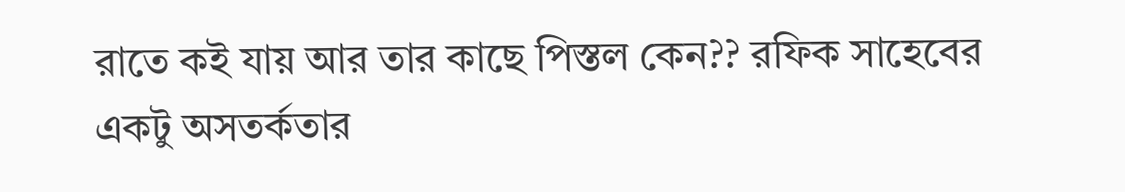রাতে কই যায় আর তার কাছে পিস্তল কেন?? রফিক সাহেবের একটু অসতর্কতার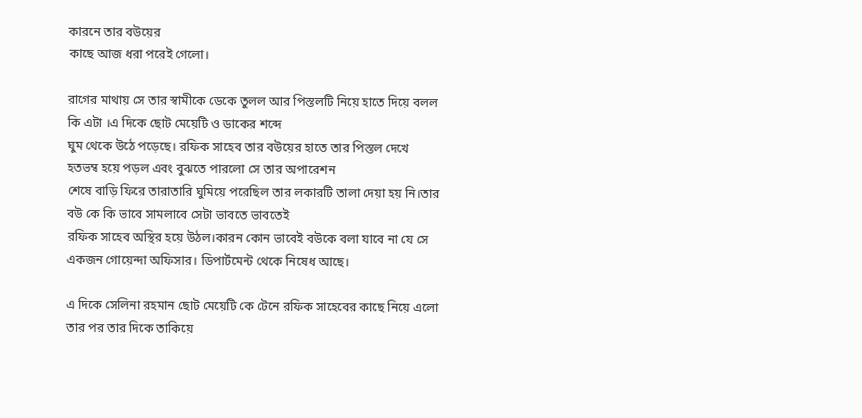কারনে তার বউয়ের
কাছে আজ ধরা পরেই গেলো।

রাগের মাথায় সে তার স্বামীকে ডেকে তুলল আর পিস্তলটি নিয়ে হাতে দিয়ে বলল কি এটা ।এ দিকে ছোট মেয়েটি ও ডাকের শব্দে
ঘুম থেকে উঠে পড়েছে। রফিক সাহেব তার বউয়ের হাতে তার পিস্তল দেখে হতভম্ব হয়ে পড়ল এবং বুঝতে পারলো সে তার অপারেশন
শেষে বাড়ি ফিরে তারাতারি ঘুমিয়ে পরেছিল তার লকারটি তালা দেয়া হয় নি।তার বউ কে কি ভাবে সামলাবে সেটা ভাবতে ভাবতেই
রফিক সাহেব অস্থির হয়ে উঠল।কারন কোন ভাবেই বউকে বলা যাবে না যে সে একজন গোয়েন্দা অফিসার। ডিপার্টমেন্ট থেকে নিষেধ আছে।

এ দিকে সেলিনা রহমান ছোট মেয়েটি কে টেনে রফিক সাহেবের কাছে নিয়ে এলো তার পর তার দিকে তাকিয়ে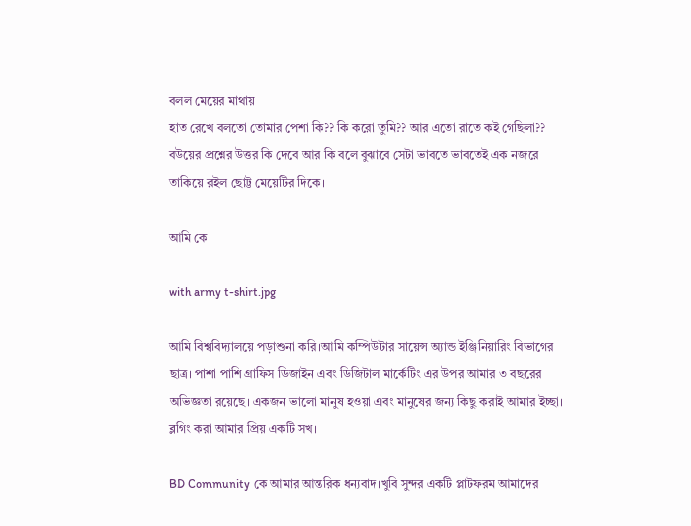বলল মেয়ের মাথায়
হাত রেখে বলতো তোমার পেশা কি?? কি করো তুমি?? আর এতো রাতে কই গেছিলা??
বউয়ের প্রশ্নের উত্তর কি দেবে আর কি বলে বুঝাবে সেটা ভাবতে ভাবতেই এক নজরে তাকিয়ে রইল ছোট্ট মেয়েটির দিকে।

আমি কে

with army t-shirt.jpg

আমি বিশ্ববিদ্যালয়ে পড়াশুনা করি।আমি কম্পিউটার সায়েন্স অ্যান্ড ইঞ্জিনিয়ারিং বিভাগের ছাত্র। পাশা পাশি গ্রাফিস ডিজাইন এবং ডিজিটাল মার্কেটিং এর উপর আমার ৩ বছরের অভিজ্ঞতা রয়েছে। একজন ভালো মানুষ হওয়া এবং মানুষের জন্য কিছু করাই আমার ইচ্ছা। ব্লগিং করা আমার প্রিয় একটি সখ।

BD Community কে আমার আন্তরিক ধন্যবাদ।খুবি সুন্দর একটি প্লাটফরম আমাদের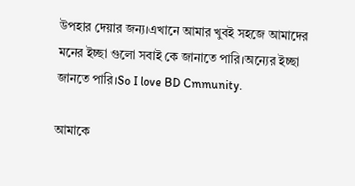উপহার দেয়ার জন্য।এখানে আমার খুবই সহজে আমাদের মনের ইচ্ছা গুলো সবাই কে জানাতে পারি।অন্যের ইচ্ছা জানতে পারি।So I love BD Cmmunity.

আমাকে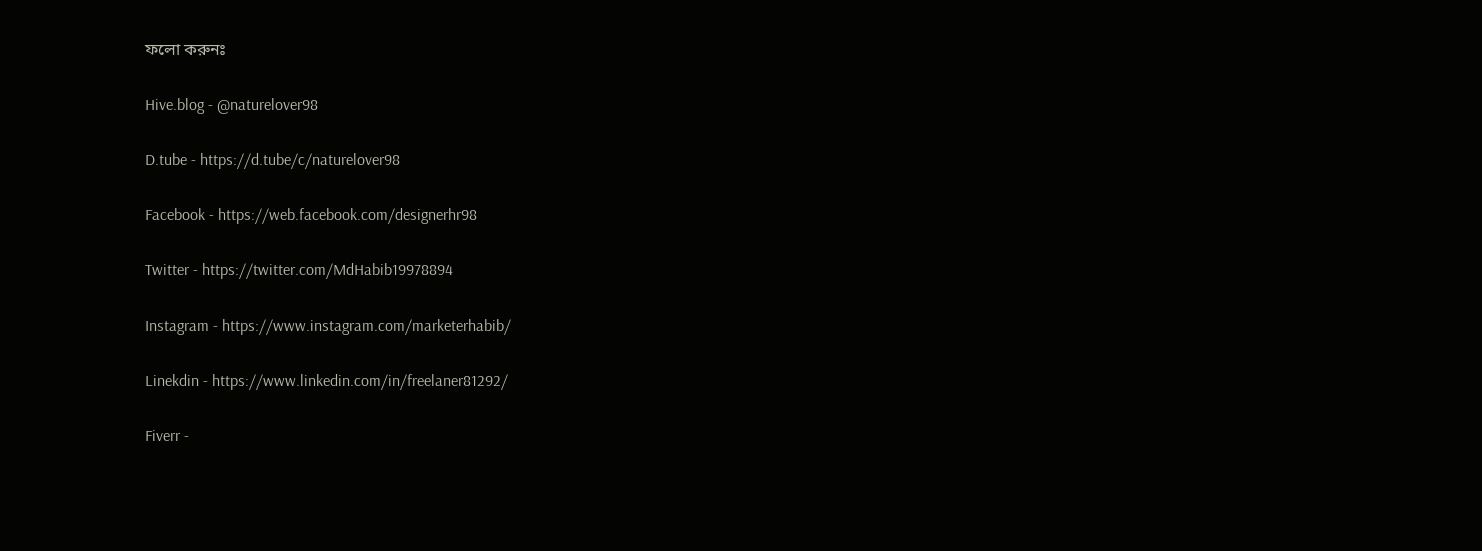ফলো করুনঃ

Hive.blog - @naturelover98

D.tube - https://d.tube/c/naturelover98

Facebook - https://web.facebook.com/designerhr98

Twitter - https://twitter.com/MdHabib19978894

Instagram - https://www.instagram.com/marketerhabib/

Linekdin - https://www.linkedin.com/in/freelaner81292/

Fiverr -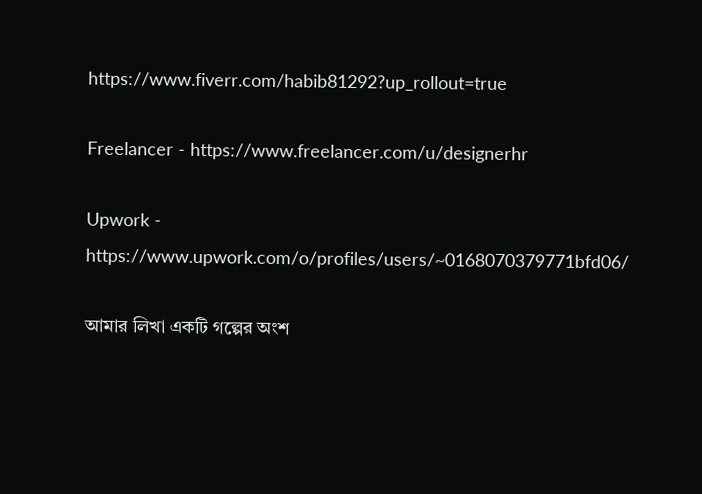https://www.fiverr.com/habib81292?up_rollout=true

Freelancer - https://www.freelancer.com/u/designerhr

Upwork - https://www.upwork.com/o/profiles/users/~0168070379771bfd06/

আমার লিখা একটি গল্পের অংশ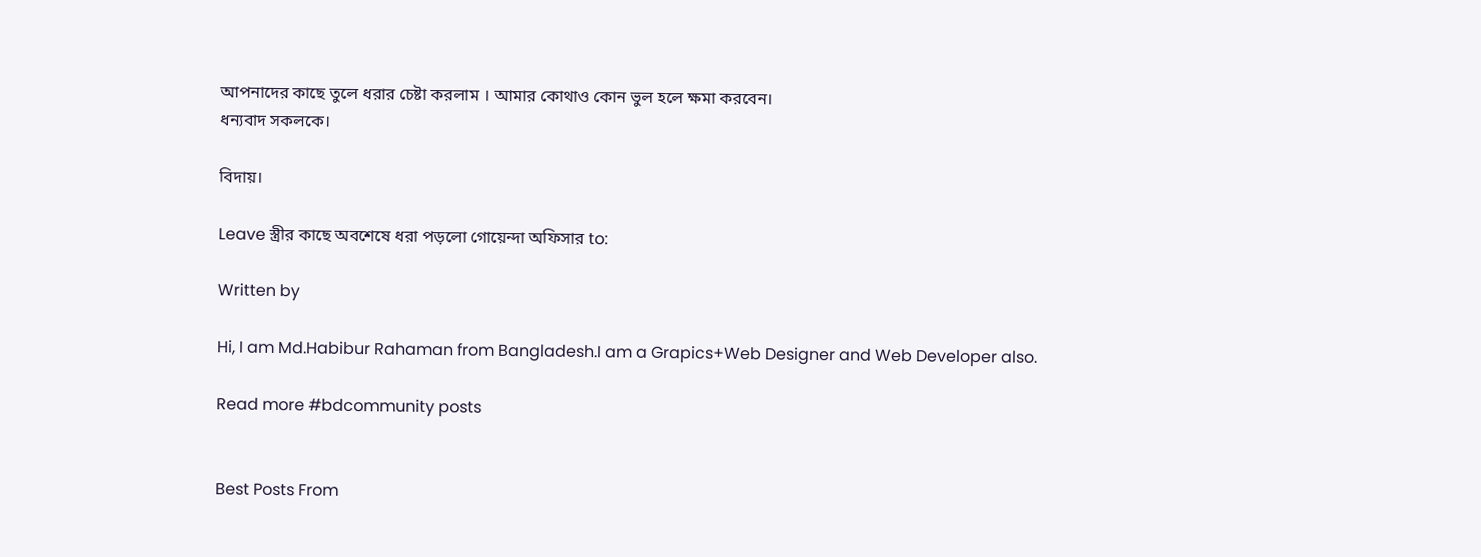আপনাদের কাছে তুলে ধরার চেষ্টা করলাম । আমার কোথাও কোন ভুল হলে ক্ষমা করবেন।
ধন্যবাদ সকলকে।

বিদায়।

Leave স্ত্রীর কাছে অবশেষে ধরা পড়লো গোয়েন্দা অফিসার to:

Written by

Hi, I am Md.Habibur Rahaman from Bangladesh.I am a Grapics+Web Designer and Web Developer also.

Read more #bdcommunity posts


Best Posts From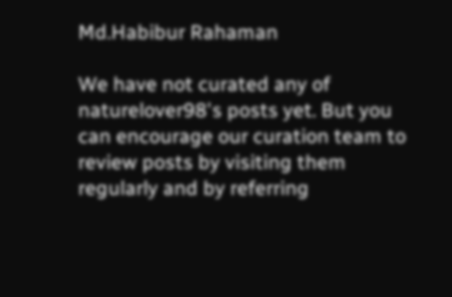Md.Habibur Rahaman

We have not curated any of naturelover98's posts yet. But you can encourage our curation team to review posts by visiting them regularly and by referring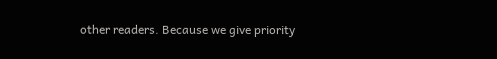other readers. Because we give priority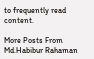to frequently read content.

More Posts From Md.Habibur Rahaman